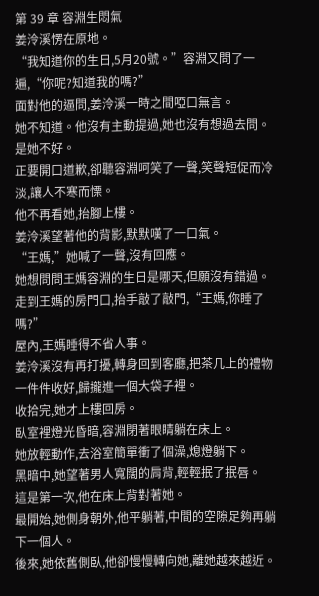第 39 章 容淵生悶氣
姜泠溪愣在原地。
“我知道你的生日,5月20號。”容淵又問了一遍,“你呢?知道我的嗎?”
面對他的逼問,姜泠溪一時之間啞口無言。
她不知道。他沒有主動提過,她也沒有想過去問。
是她不好。
正要開口道歉,卻聽容淵呵笑了一聲,笑聲短促而冷淡,讓人不寒而慄。
他不再看她,抬腳上樓。
姜泠溪望著他的背影,默默嘆了一口氣。
“王媽,”她喊了一聲,沒有回應。
她想問問王媽容淵的生日是哪天,但願沒有錯過。
走到王媽的房門口,抬手敲了敲門,“王媽,你睡了嗎?”
屋內,王媽睡得不省人事。
姜泠溪沒有再打擾,轉身回到客廳,把茶几上的禮物一件件收好,歸攏進一個大袋子裡。
收拾完,她才上樓回房。
臥室裡燈光昏暗,容淵閉著眼睛躺在床上。
她放輕動作,去浴室簡單衝了個澡,熄燈躺下。
黑暗中,她望著男人寬闊的肩背,輕輕抿了抿唇。
這是第一次,他在床上背對著她。
最開始,她側身朝外,他平躺著,中間的空隙足夠再躺下一個人。
後來,她依舊側臥,他卻慢慢轉向她,離她越來越近。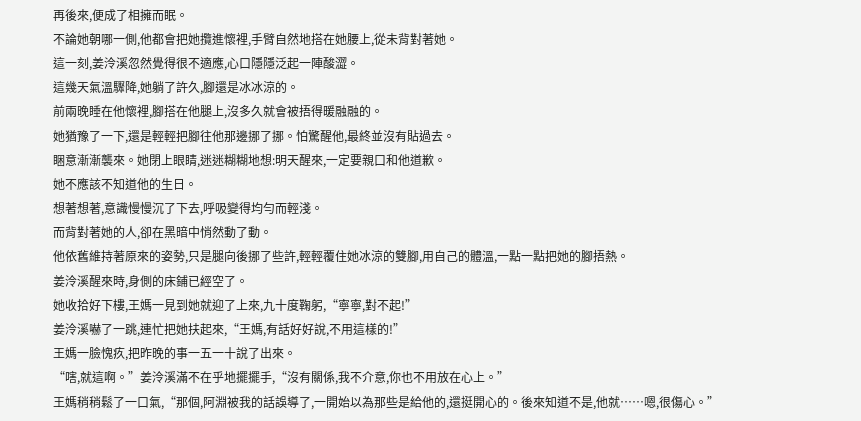再後來,便成了相擁而眠。
不論她朝哪一側,他都會把她攬進懷裡,手臂自然地搭在她腰上,從未背對著她。
這一刻,姜泠溪忽然覺得很不適應,心口隱隱泛起一陣酸澀。
這幾天氣溫驟降,她躺了許久,腳還是冰冰涼的。
前兩晚睡在他懷裡,腳搭在他腿上,沒多久就會被捂得暖融融的。
她猶豫了一下,還是輕輕把腳往他那邊挪了挪。怕驚醒他,最終並沒有貼過去。
睏意漸漸襲來。她閉上眼睛,迷迷糊糊地想:明天醒來,一定要親口和他道歉。
她不應該不知道他的生日。
想著想著,意識慢慢沉了下去,呼吸變得均勻而輕淺。
而背對著她的人,卻在黑暗中悄然動了動。
他依舊維持著原來的姿勢,只是腿向後挪了些許,輕輕覆住她冰涼的雙腳,用自己的體溫,一點一點把她的腳捂熱。
姜泠溪醒來時,身側的床鋪已經空了。
她收拾好下樓,王媽一見到她就迎了上來,九十度鞠躬,“寧寧,對不起!”
姜泠溪嚇了一跳,連忙把她扶起來,“王媽,有話好好說,不用這樣的!”
王媽一臉愧疚,把昨晚的事一五一十說了出來。
“嗐,就這啊。”姜泠溪滿不在乎地擺擺手,“沒有關係,我不介意,你也不用放在心上。”
王媽稍稍鬆了一口氣,“那個,阿淵被我的話誤導了,一開始以為那些是給他的,還挺開心的。後來知道不是,他就……嗯,很傷心。”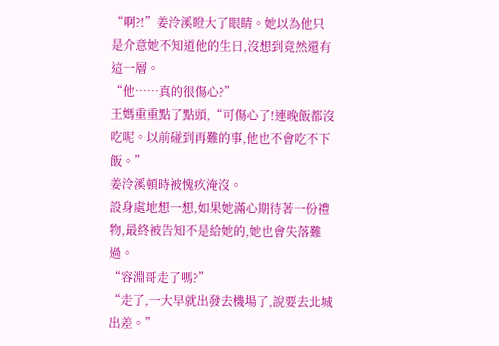“啊?!”姜泠溪瞪大了眼睛。她以為他只是介意她不知道他的生日,沒想到竟然還有這一層。
“他……真的很傷心?”
王媽重重點了點頭,“可傷心了!連晚飯都沒吃呢。以前碰到再難的事,他也不會吃不下飯。”
姜泠溪頓時被愧疚淹沒。
設身處地想一想,如果她滿心期待著一份禮物,最終被告知不是給她的,她也會失落難過。
“容淵哥走了嗎?”
“走了,一大早就出發去機場了,說要去北城出差。”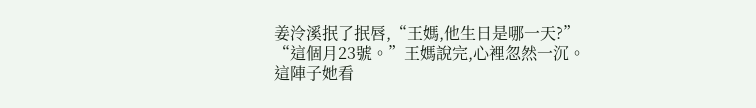姜泠溪抿了抿唇,“王媽,他生日是哪一天?”
“這個月23號。”王媽說完,心裡忽然一沉。
這陣子她看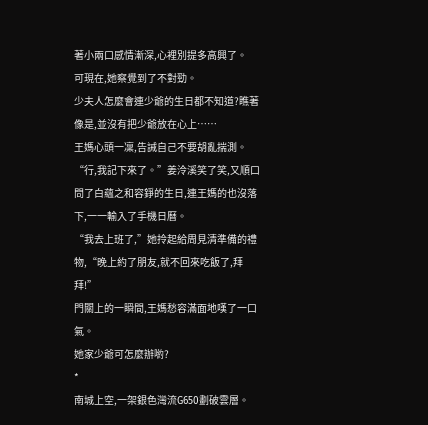著小兩口感情漸深,心裡別提多高興了。
可現在,她察覺到了不對勁。
少夫人怎麼會連少爺的生日都不知道?瞧著像是,並沒有把少爺放在心上……
王媽心頭一凜,告誡自己不要胡亂揣測。
“行,我記下來了。”姜泠溪笑了笑,又順口問了白蘊之和容錚的生日,連王媽的也沒落下,一一輸入了手機日曆。
“我去上班了,”她拎起給周見清準備的禮物,“晚上約了朋友,就不回來吃飯了,拜拜!”
門關上的一瞬間,王媽愁容滿面地嘆了一口氣。
她家少爺可怎麼辦喲?
*
南城上空,一架銀色灣流G650劃破雲層。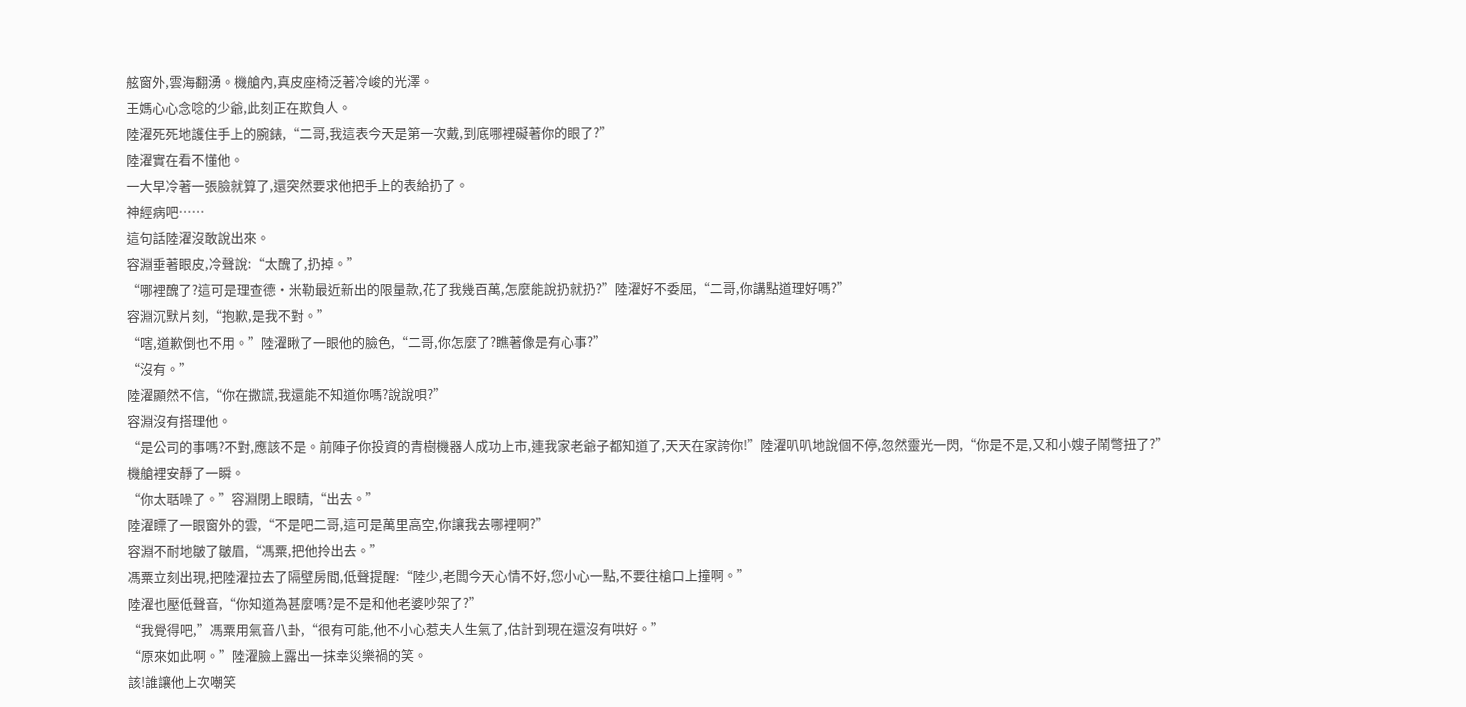舷窗外,雲海翻湧。機艙內,真皮座椅泛著冷峻的光澤。
王媽心心念唸的少爺,此刻正在欺負人。
陸濯死死地護住手上的腕錶,“二哥,我這表今天是第一次戴,到底哪裡礙著你的眼了?”
陸濯實在看不懂他。
一大早冷著一張臉就算了,還突然要求他把手上的表給扔了。
神經病吧……
這句話陸濯沒敢說出來。
容淵垂著眼皮,冷聲說:“太醜了,扔掉。”
“哪裡醜了?這可是理查德·米勒最近新出的限量款,花了我幾百萬,怎麼能說扔就扔?”陸濯好不委屈,“二哥,你講點道理好嗎?”
容淵沉默片刻,“抱歉,是我不對。”
“嗐,道歉倒也不用。”陸濯瞅了一眼他的臉色,“二哥,你怎麼了?瞧著像是有心事?”
“沒有。”
陸濯顯然不信,“你在撒謊,我還能不知道你嗎?說說唄?”
容淵沒有搭理他。
“是公司的事嗎?不對,應該不是。前陣子你投資的青樹機器人成功上市,連我家老爺子都知道了,天天在家誇你!”陸濯叭叭地說個不停,忽然靈光一閃,“你是不是,又和小嫂子鬧彆扭了?”
機艙裡安靜了一瞬。
“你太聒噪了。”容淵閉上眼睛,“出去。”
陸濯瞟了一眼窗外的雲,“不是吧二哥,這可是萬里高空,你讓我去哪裡啊?”
容淵不耐地皺了皺眉,“馮粟,把他拎出去。”
馮粟立刻出現,把陸濯拉去了隔壁房間,低聲提醒:“陸少,老闆今天心情不好,您小心一點,不要往槍口上撞啊。”
陸濯也壓低聲音,“你知道為甚麼嗎?是不是和他老婆吵架了?”
“我覺得吧,”馮粟用氣音八卦,“很有可能,他不小心惹夫人生氣了,估計到現在還沒有哄好。”
“原來如此啊。”陸濯臉上露出一抹幸災樂禍的笑。
該!誰讓他上次嘲笑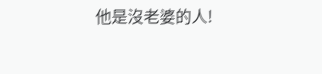他是沒老婆的人!